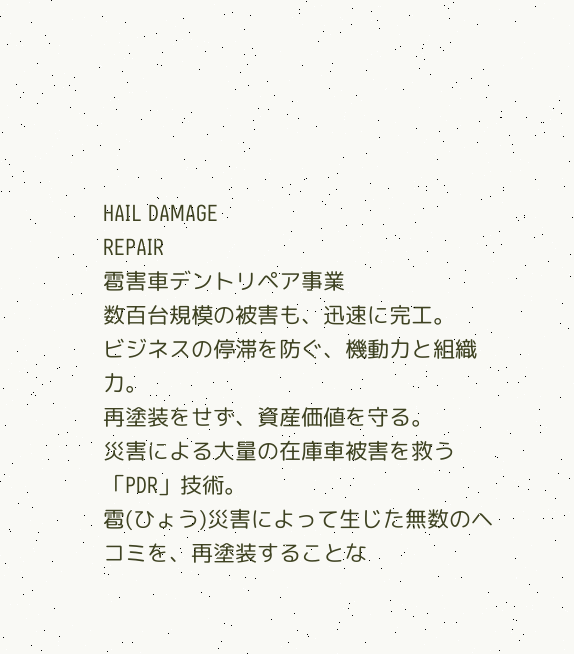HAIL DAMAGE
REPAIR
雹害車デントリペア事業
数百台規模の被害も、迅速に完工。
ビジネスの停滞を防ぐ、機動力と組織力。
再塗装をせず、資産価値を守る。
災害による大量の在庫車被害を救う「PDR」技術。
雹(ひょう)災害によって生じた無数のヘコミを、再塗装することな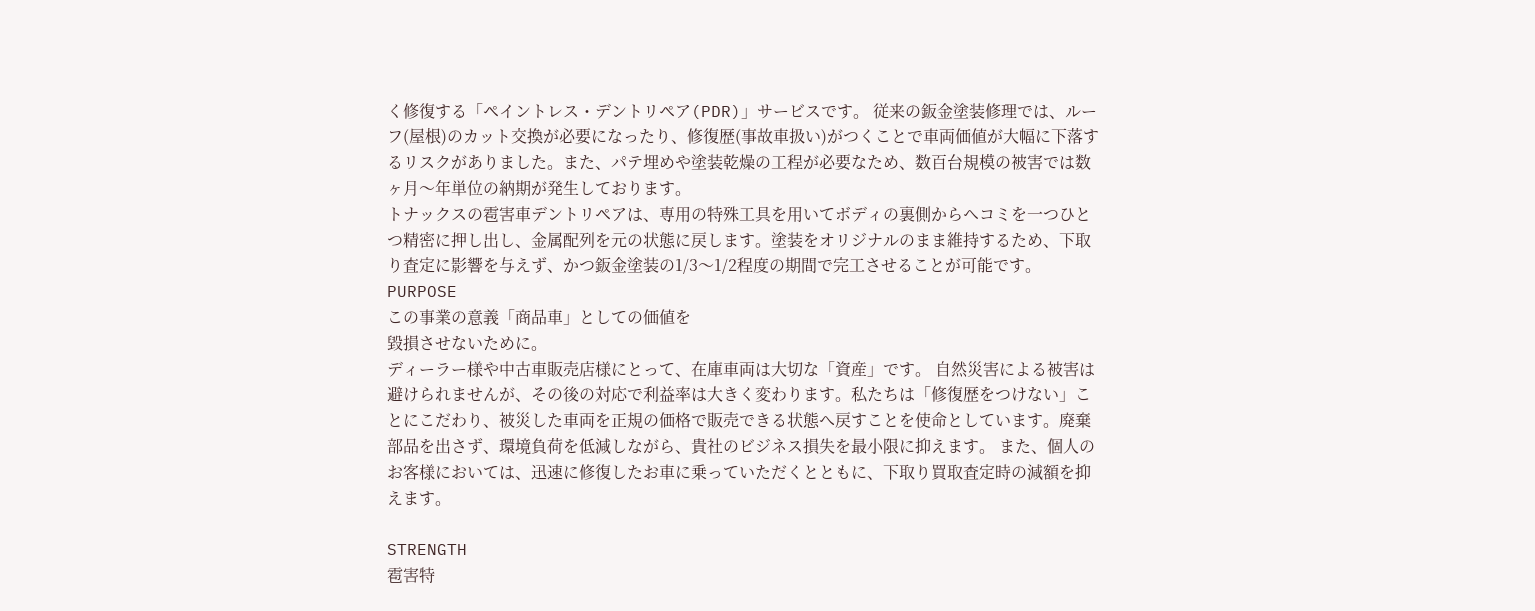く修復する「ペイントレス・デントリペア(PDR)」サービスです。 従来の鈑金塗装修理では、ルーフ(屋根)のカット交換が必要になったり、修復歴(事故車扱い)がつくことで車両価値が大幅に下落するリスクがありました。また、パテ埋めや塗装乾燥の工程が必要なため、数百台規模の被害では数ヶ月〜年単位の納期が発生しております。
トナックスの雹害車デントリペアは、専用の特殊工具を用いてボディの裏側からヘコミを一つひとつ精密に押し出し、金属配列を元の状態に戻します。塗装をオリジナルのまま維持するため、下取り査定に影響を与えず、かつ鈑金塗装の1/3〜1/2程度の期間で完工させることが可能です。
PURPOSE
この事業の意義「商品車」としての価値を
毀損させないために。
ディーラー様や中古車販売店様にとって、在庫車両は大切な「資産」です。 自然災害による被害は避けられませんが、その後の対応で利益率は大きく変わります。私たちは「修復歴をつけない」ことにこだわり、被災した車両を正規の価格で販売できる状態へ戻すことを使命としています。廃棄部品を出さず、環境負荷を低減しながら、貴社のビジネス損失を最小限に抑えます。 また、個人のお客様においては、迅速に修復したお車に乗っていただくとともに、下取り買取査定時の減額を抑えます。

STRENGTH
雹害特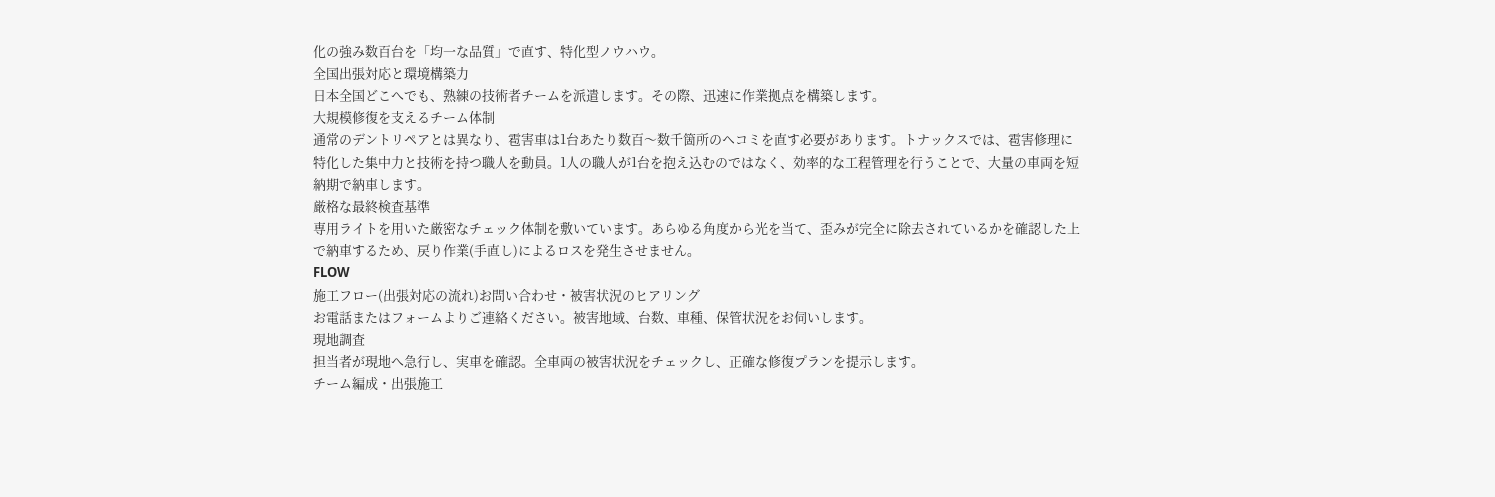化の強み数百台を「均一な品質」で直す、特化型ノウハウ。
全国出張対応と環境構築力
日本全国どこへでも、熟練の技術者チームを派遣します。その際、迅速に作業拠点を構築します。
大規模修復を支えるチーム体制
通常のデントリペアとは異なり、雹害車は1台あたり数百〜数千箇所のヘコミを直す必要があります。トナックスでは、雹害修理に特化した集中力と技術を持つ職人を動員。1人の職人が1台を抱え込むのではなく、効率的な工程管理を行うことで、大量の車両を短納期で納車します。
厳格な最終検査基準
専用ライトを用いた厳密なチェック体制を敷いています。あらゆる角度から光を当て、歪みが完全に除去されているかを確認した上で納車するため、戻り作業(手直し)によるロスを発生させません。
FLOW
施工フロー(出張対応の流れ)お問い合わせ・被害状況のヒアリング
お電話またはフォームよりご連絡ください。被害地域、台数、車種、保管状況をお伺いします。
現地調査
担当者が現地へ急行し、実車を確認。全車両の被害状況をチェックし、正確な修復プランを提示します。
チーム編成・出張施工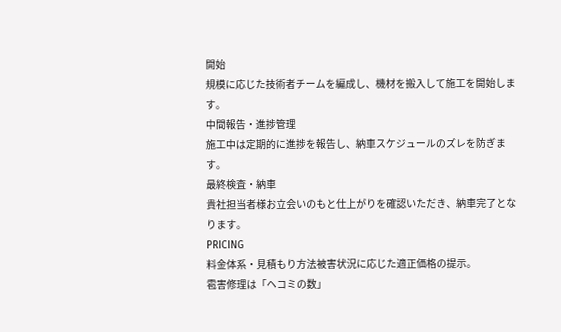開始
規模に応じた技術者チームを編成し、機材を搬入して施工を開始します。
中間報告・進捗管理
施工中は定期的に進捗を報告し、納車スケジュールのズレを防ぎます。
最終検査・納車
貴社担当者様お立会いのもと仕上がりを確認いただき、納車完了となります。
PRICING
料金体系・見積もり方法被害状況に応じた適正価格の提示。
雹害修理は「ヘコミの数」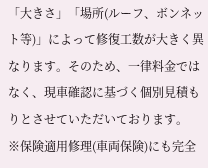「大きさ」「場所(ルーフ、ボンネット等)」によって修復工数が大きく異なります。そのため、一律料金ではなく、現車確認に基づく個別見積もりとさせていただいております。
※保険適用修理(車両保険)にも完全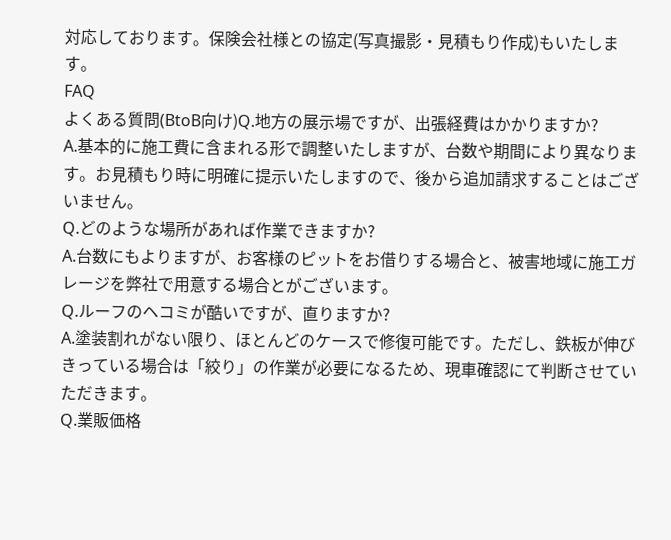対応しております。保険会社様との協定(写真撮影・見積もり作成)もいたします。
FAQ
よくある質問(BtoB向け)Q.地方の展示場ですが、出張経費はかかりますか?
A.基本的に施工費に含まれる形で調整いたしますが、台数や期間により異なります。お見積もり時に明確に提示いたしますので、後から追加請求することはございません。
Q.どのような場所があれば作業できますか?
A.台数にもよりますが、お客様のピットをお借りする場合と、被害地域に施工ガレージを弊社で用意する場合とがございます。
Q.ルーフのヘコミが酷いですが、直りますか?
A.塗装割れがない限り、ほとんどのケースで修復可能です。ただし、鉄板が伸びきっている場合は「絞り」の作業が必要になるため、現車確認にて判断させていただきます。
Q.業販価格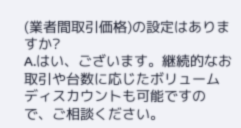(業者間取引価格)の設定はありますか?
A.はい、ございます。継続的なお取引や台数に応じたボリュームディスカウントも可能ですので、ご相談ください。